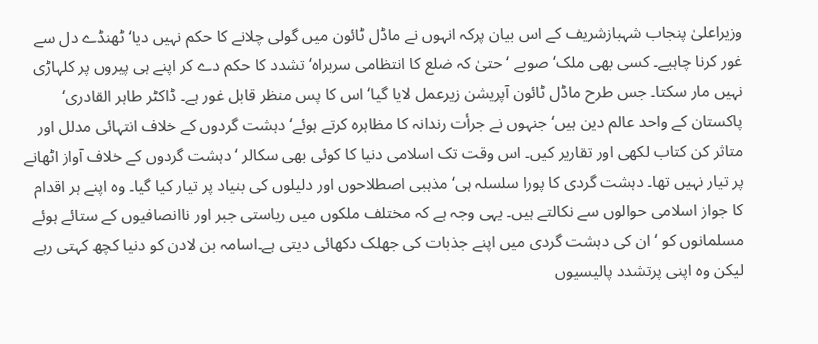وزیراعلیٰ پنجاب شہبازشریف کے اس بیان پرکہ انہوں نے ماڈل ٹائون میں گولی چلانے کا حکم نہیں دیا‘ ٹھنڈے دل سے غور کرنا چاہیے۔ کسی بھی ملک‘ صوبے ‘ حتیٰ کہ ضلع کا انتظامی سربراہ‘ تشدد کا حکم دے کر اپنے ہی پیروں پر کلہاڑی نہیں مار سکتا۔ جس طرح ماڈل ٹائون آپریشن زیرعمل لایا گیا‘ اس کا پس منظر قابل غور ہے۔ ڈاکٹر طاہر القادری‘ پاکستان کے واحد عالم دین ہیں‘ جنہوں نے جرأت رندانہ کا مظاہرہ کرتے ہوئے‘ دہشت گردوں کے خلاف انتہائی مدلل اور متاثر کن کتاب لکھی اور تقاریر کیں۔ اس وقت تک اسلامی دنیا کا کوئی بھی سکالر ‘ دہشت گردوں کے خلاف آواز اٹھانے پر تیار نہیں تھا۔ دہشت گردی کا پورا سلسلہ ہی‘ مذہبی اصطلاحوں اور دلیلوں کی بنیاد پر تیار کیا گیا۔ وہ اپنے ہر اقدام کا جواز اسلامی حوالوں سے نکالتے ہیں۔ یہی وجہ ہے کہ مختلف ملکوں میں ریاستی جبر اور ناانصافیوں کے ستائے ہوئے مسلمانوں کو ‘ ان کی دہشت گردی میں اپنے جذبات کی جھلک دکھائی دیتی ہے۔اسامہ بن لادن کو دنیا کچھ کہتی رہے لیکن وہ اپنی پرتشدد پالیسیوں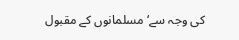کی وجہ سے‘ مسلمانوں کے مقبول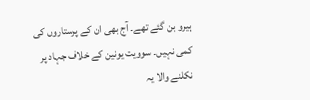ہیرو بن گئے تھے۔ آج بھی ان کے پرستاروں کی کمی نہیں۔ سوویت یونین کے خلاف جہاد پر نکلنے والا یہ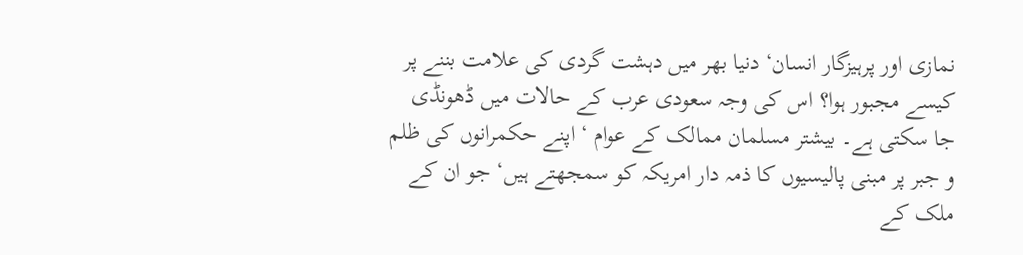نمازی اور پرہیزگار انسان‘ دنیا بھر میں دہشت گردی کی علامت بننے پر کیسے مجبور ہوا؟ اس کی وجہ سعودی عرب کے حالات میں ڈھونڈی جا سکتی ہے۔ بیشتر مسلمان ممالک کے عوام ‘ اپنے حکمرانوں کی ظلم و جبر پر مبنی پالیسیوں کا ذمہ دار امریکہ کو سمجھتے ہیں‘ جو ان کے ملک کے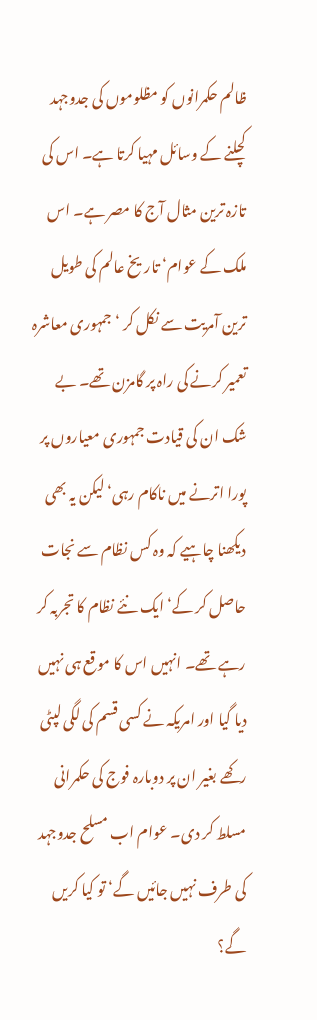ظالم حکمرانوں کو مظلوموں کی جدوجہد کچلنے کے وسائل مہیا کرتا ہے۔ اس کی تازہ ترین مثال آج کا مصر ہے۔ اس ملک کے عوام‘ تاریخ عالم کی طویل ترین آمریت سے نکل کر ‘ جمہوری معاشرہ تعمیر کرنے کی راہ پر گامزن تھے۔ بے شک ان کی قیادت جمہوری معیاروں پر پورا اترنے میں ناکام رہی‘ لیکن یہ بھی دیکھنا چاہیے کہ وہ کس نظام سے نجات حاصل کر کے‘ ایک نئے نظام کا تجربہ کر رہے تھے۔ انہیں اس کا موقع ہی نہیں دیا گیا اور امریکہ نے کسی قسم کی لگی لپٹی رکھے بغیر ان پر دوبارہ فوج کی حکمرانی مسلط کر دی۔ عوام اب مسلح جدوجہد کی طرف نہیں جائیں گے‘ تو کیا کریں گے؟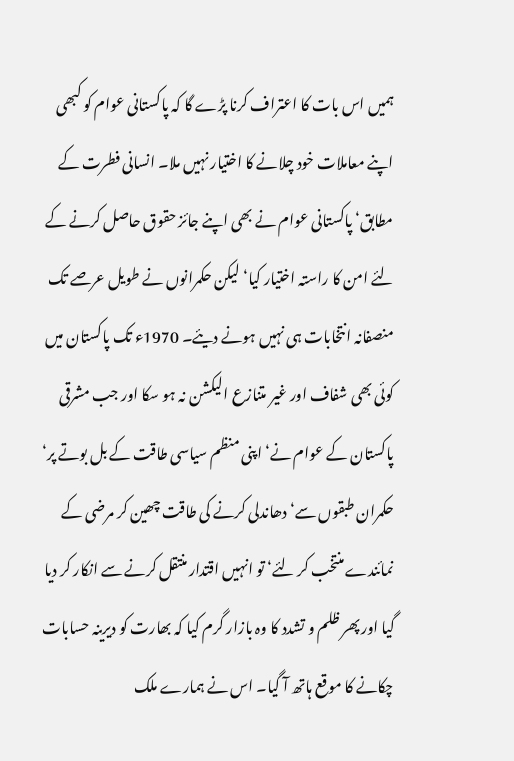ہمیں اس بات کا اعتراف کرنا پڑے گا کہ پاکستانی عوام کو کبھی اپنے معاملات خود چلانے کا اختیار نہیں ملا۔ انسانی فطرت کے مطابق‘ پاکستانی عوام نے بھی اپنے جائز حقوق حاصل کرنے کے لئے امن کا راستہ اختیار کیا‘ لیکن حکمرانوں نے طویل عرصے تک منصفانہ انتخابات ہی نہیں ہونے دیئے۔ 1970ء تک پاکستان میں کوئی بھی شفاف اور غیر متنازع الیکشن نہ ہو سکا اور جب مشرقی پاکستان کے عوام نے‘ اپنی منظم سیاسی طاقت کے بل بوتے پر‘ حکمران طبقوں سے‘ دھاندلی کرنے کی طاقت چھین کر مرضی کے نمائندے منتخب کر لئے‘ تو انہیں اقتدار منتقل کرنے سے انکار کر دیا گیا اور پھر ظلم و تشدد کا وہ بازار گرم کیا کہ بھارت کو دیرینہ حسابات چکانے کا موقع ہاتھ آ گیا۔ اس نے ہمارے ملک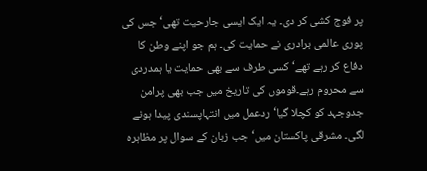پر فوج کشی کر دی۔ یہ ایک ایسی جارحیت تھی‘ جس کی پوری عالمی برادری نے حمایت کی۔ ہم جو اپنے وطن کا دفاع کر رہے تھے‘ کسی طرف سے بھی حمایت یا ہمدردی سے محروم رہے۔قوموں کی تاریخ میں جب بھی پرامن جدوجہد کو کچلا گیا‘ ردعمل میں انتہاپسندی پیدا ہونے لگی۔ مشرقی پاکستان میں‘ جب زبان کے سوال پر مظاہرہ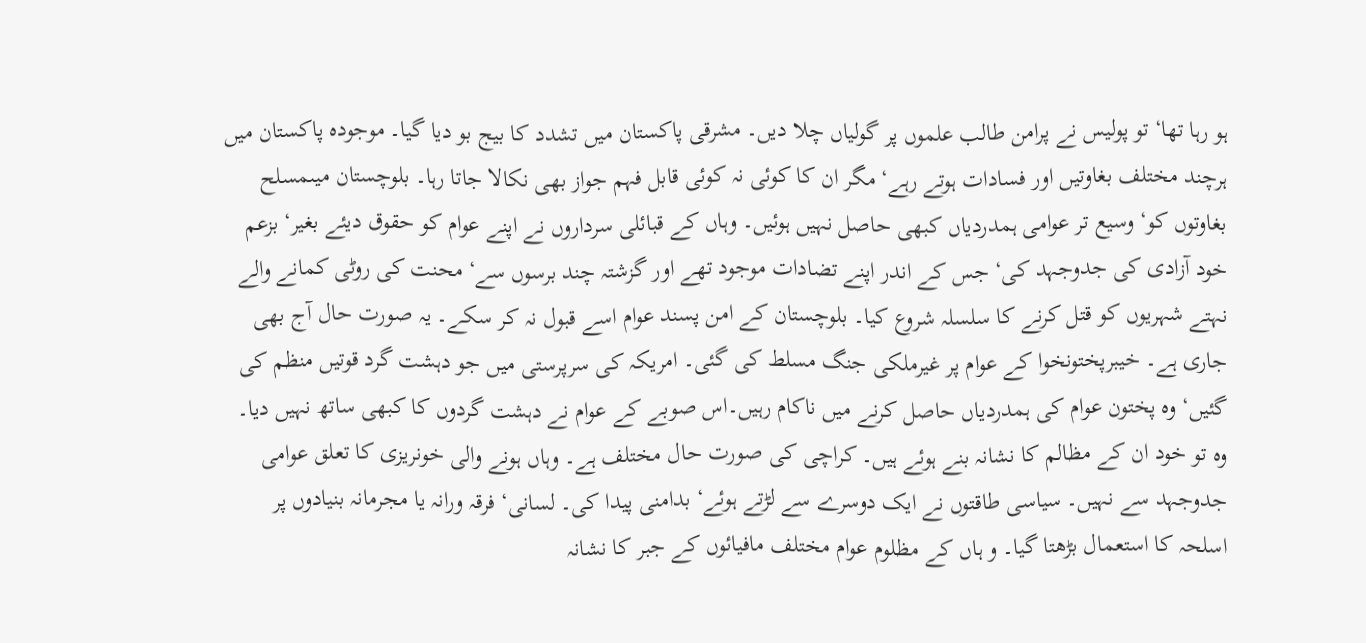ہو رہا تھا‘ تو پولیس نے پرامن طالب علموں پر گولیاں چلا دیں۔ مشرقی پاکستان میں تشدد کا بیج بو دیا گیا۔ موجودہ پاکستان میں ہرچند مختلف بغاوتیں اور فسادات ہوتے رہے‘ مگر ان کا کوئی نہ کوئی قابل فہم جواز بھی نکالا جاتا رہا۔ بلوچستان میںمسلح بغاوتوں کو‘ وسیع تر عوامی ہمدردیاں کبھی حاصل نہیں ہوئیں۔ وہاں کے قبائلی سرداروں نے اپنے عوام کو حقوق دیئے بغیر‘ بزعم خود آزادی کی جدوجہد کی‘ جس کے اندر اپنے تضادات موجود تھے اور گزشتہ چند برسوں سے‘ محنت کی روٹی کمانے والے نہتے شہریوں کو قتل کرنے کا سلسلہ شروع کیا۔ بلوچستان کے امن پسند عوام اسے قبول نہ کر سکے۔ یہ صورت حال آج بھی جاری ہے۔ خیبرپختونخوا کے عوام پر غیرملکی جنگ مسلط کی گئی۔ امریکہ کی سرپرستی میں جو دہشت گرد قوتیں منظم کی گئیں‘ وہ پختون عوام کی ہمدردیاں حاصل کرنے میں ناکام رہیں۔اس صوبے کے عوام نے دہشت گردوں کا کبھی ساتھ نہیں دیا۔ وہ تو خود ان کے مظالم کا نشانہ بنے ہوئے ہیں۔ کراچی کی صورت حال مختلف ہے۔ وہاں ہونے والی خونریزی کا تعلق عوامی جدوجہد سے نہیں۔ سیاسی طاقتوں نے ایک دوسرے سے لڑتے ہوئے‘ بدامنی پیدا کی۔ لسانی‘ فرقہ ورانہ یا مجرمانہ بنیادوں پر اسلحہ کا استعمال بڑھتا گیا۔ و ہاں کے مظلوم عوام مختلف مافیائوں کے جبر کا نشانہ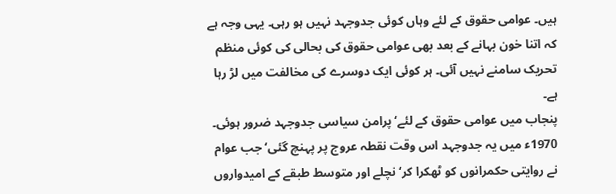ہیں۔ عوامی حقوق کے لئے وہاں کوئی جدوجہد نہیں ہو رہی۔ یہی وجہ ہے کہ اتنا خون بہانے کے بعد بھی عوامی حقوق کی بحالی کی کوئی منظم تحریک سامنے نہیں آئی۔ ہر کوئی ایک دوسرے کی مخالفت میں لڑ رہا ہے۔
پنجاب میں عوامی حقوق کے لئے‘ پرامن سیاسی جدوجہد ضرور ہوئی۔ 1970ء میں یہ جدوجہد اس وقت نقطہ عروج پر پہنچ گئی‘ جب عوام نے روایتی حکمرانوں کو ٹھکرا کر‘ نچلے اور متوسط طبقے کے امیدواروں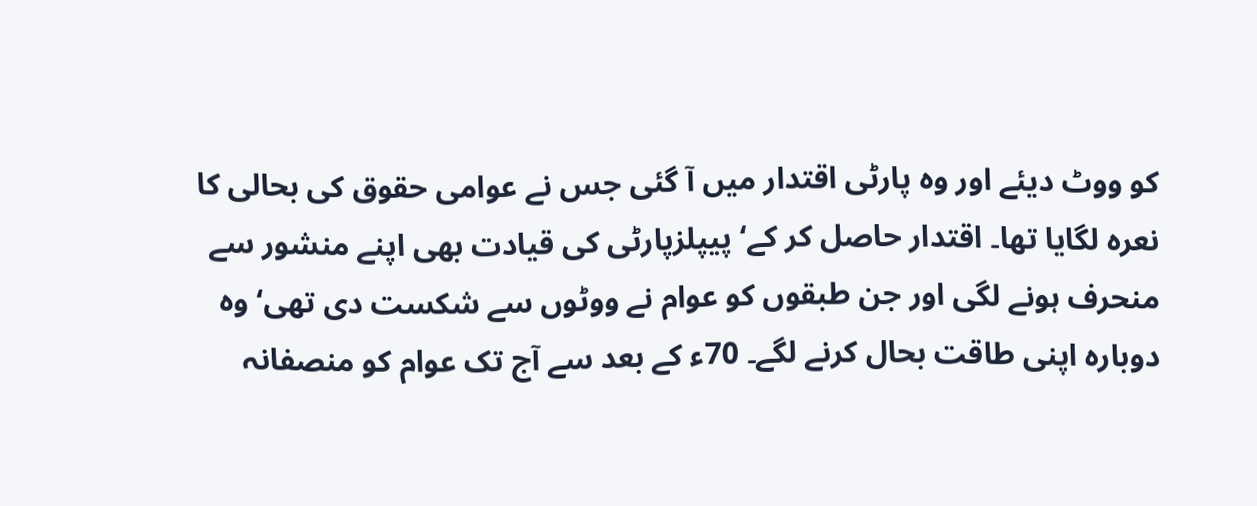کو ووٹ دیئے اور وہ پارٹی اقتدار میں آ گئی جس نے عوامی حقوق کی بحالی کا نعرہ لگایا تھا۔ اقتدار حاصل کر کے‘ پیپلزپارٹی کی قیادت بھی اپنے منشور سے منحرف ہونے لگی اور جن طبقوں کو عوام نے ووٹوں سے شکست دی تھی‘ وہ دوبارہ اپنی طاقت بحال کرنے لگے۔ 70ء کے بعد سے آج تک عوام کو منصفانہ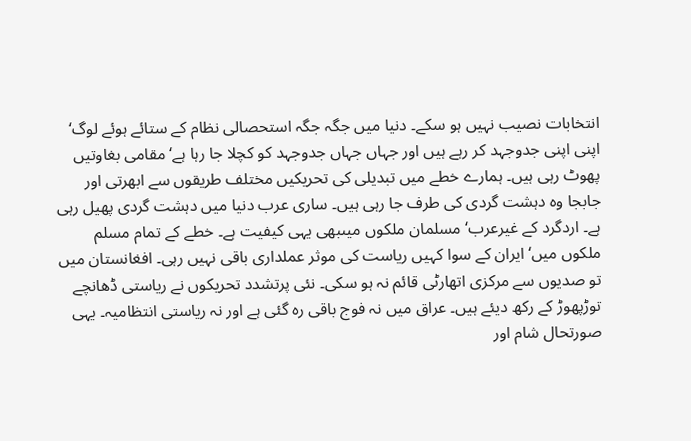انتخابات نصیب نہیں ہو سکے۔ دنیا میں جگہ جگہ استحصالی نظام کے ستائے ہوئے لوگ‘ اپنی اپنی جدوجہد کر رہے ہیں اور جہاں جہاں جدوجہد کو کچلا جا رہا ہے‘ مقامی بغاوتیں پھوٹ رہی ہیں۔ ہمارے خطے میں تبدیلی کی تحریکیں مختلف طریقوں سے ابھرتی اور جابجا وہ دہشت گردی کی طرف جا رہی ہیں۔ ساری عرب دنیا میں دہشت گردی پھیل رہی ہے۔ اردگرد کے غیرعرب‘ مسلمان ملکوں میںبھی یہی کیفیت ہے۔ خطے کے تمام مسلم ملکوں میں‘ ایران کے سوا کہیں ریاست کی موثر عملداری باقی نہیں رہی۔ افغانستان میں تو صدیوں سے مرکزی اتھارٹی قائم نہ ہو سکی۔ نئی پرتشدد تحریکوں نے ریاستی ڈھانچے توڑپھوڑ کے رکھ دیئے ہیں۔ عراق میں نہ فوج باقی رہ گئی ہے اور نہ ریاستی انتظامیہ۔ یہی صورتحال شام اور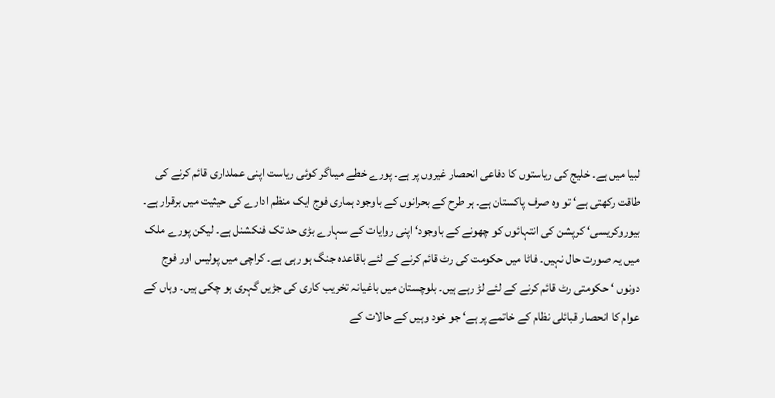لبیا میں ہے۔ خلیج کی ریاستوں کا دفاعی انحصار غیروں پر ہے۔ پورے خطے میںاگر کوئی ریاست اپنی عملداری قائم کرنے کی طاقت رکھتی ہے‘ تو وہ صرف پاکستان ہے۔ ہر طرح کے بحرانوں کے باوجود ہماری فوج ایک منظم ادارے کی حیثیت میں برقرار ہے۔ بیوروکریسی‘ کرپشن کی انتہائوں کو چھونے کے باوجود‘ اپنی روایات کے سہارے بڑی حد تک فنکشنل ہے۔ لیکن پورے ملک میں یہ صورت حال نہیں۔ فاٹا میں حکومت کی رٹ قائم کرنے کے لئے باقاعدہ جنگ ہو رہی ہے۔ کراچی میں پولیس اور فوج دونوں ‘ حکومتی رٹ قائم کرنے کے لئے لڑ رہے ہیں۔ بلوچستان میں باغیانہ تخریب کاری کی جڑیں گہری ہو چکی ہیں۔ وہاں کے عوام کا انحصار قبائلی نظام کے خاتمے پر ہے‘ جو خود وہیں کے حالات کے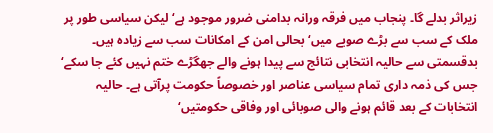زیراثر بدلے گا۔ پنجاب میں فرقہ ورانہ بدامنی ضرور موجود ہے‘ لیکن سیاسی طور پر ملک کے سب سے بڑے صوبے میں‘ بحالی امن کے امکانات سب سے زیادہ ہیں۔ بدقسمتی سے حالیہ انتخابی نتائج سے پیدا ہونے والے جھگڑے ختم نہیں کئے جا سکے‘ جس کی ذمہ داری تمام سیاسی عناصر اور خصوصاً حکومت پرآتی ہے۔ حالیہ انتخابات کے بعد قائم ہونے والی صوبائی اور وفاقی حکومتیں‘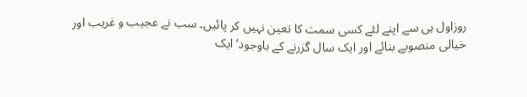روزاول ہی سے اپنے لئے کسی سمت کا تعین نہیں کر پائیں۔ سب نے عجیب و غریب اور خیالی منصوبے بنائے اور ایک سال گزرنے کے باوجود‘ ایک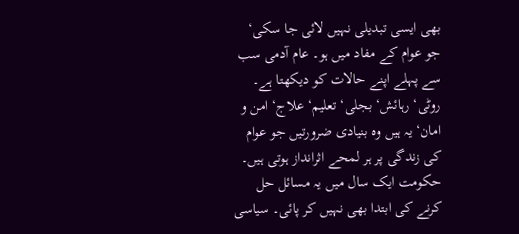بھی ایسی تبدیلی نہیں لائی جا سکی‘ جو عوام کے مفاد میں ہو۔ عام آدمی سب سے پہلے اپنے حالات کو دیکھتا ہے۔ روٹی‘ رہائش‘ بجلی‘ تعلیم‘ علاج‘ امن و امان‘ یہ ہیں وہ بنیادی ضرورتیں جو عوام کی زندگی پر ہر لمحے اثرانداز ہوتی ہیں۔ حکومت ایک سال میں یہ مسائل حل کرنے کی ابتدا بھی نہیں کر پائی۔ سیاسی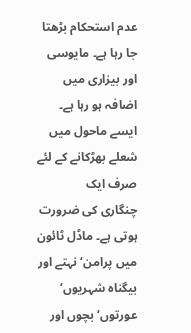عدم استحکام بڑھتا جا رہا ہے۔ مایوسی اور بیزاری میں اضافہ ہو رہا ہے۔ ایسے ماحول میں شعلے بھڑکانے کے لئے صرف ایک
چنگاری کی ضرورت ہوتی ہے۔ ماڈل ٹائون میں پرامن‘ نہتے اور بیگناہ شہریوں‘ عورتوں‘ بچوں اور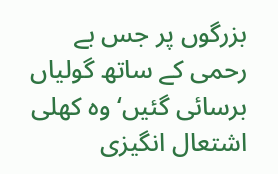بزرگوں پر جس بے رحمی کے ساتھ گولیاں برسائی گئیں‘ وہ کھلی اشتعال انگیزی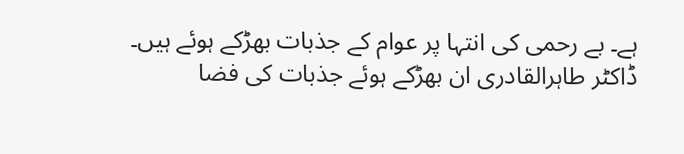ہے۔ بے رحمی کی انتہا پر عوام کے جذبات بھڑکے ہوئے ہیں۔ ڈاکٹر طاہرالقادری ان بھڑکے ہوئے جذبات کی فضا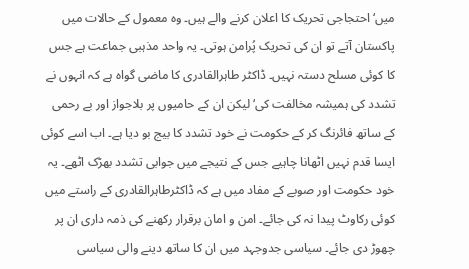میں‘ احتجاجی تحریک کا اعلان کرنے والے ہیں۔ وہ معمول کے حالات میں پاکستان آتے تو ان کی تحریک پُرامن ہوتی۔ یہ واحد مذہبی جماعت ہے جس کا کوئی مسلح دستہ نہیں۔ ڈاکٹر طاہرالقادری کا ماضی گواہ ہے کہ انہوں نے تشدد کی ہمیشہ مخالفت کی‘ لیکن ان کے حامیوں پر بلاجواز اور بے رحمی کے ساتھ فائرنگ کر کے حکومت نے خود تشدد کا بیج بو دیا ہے۔ اب اسے کوئی ایسا قدم نہیں اٹھانا چاہیے جس کے نتیجے میں جوابی تشدد بھڑک اٹھے۔ یہ خود حکومت اور صوبے کے مفاد میں ہے کہ ڈاکٹرطاہرالقادری کے راستے میں کوئی رکاوٹ پیدا نہ کی جائے۔ امن و امان برقرار رکھنے کی ذمہ داری ان پر چھوڑ دی جائے۔ سیاسی جدوجہد میں ان کا ساتھ دینے والی سیاسی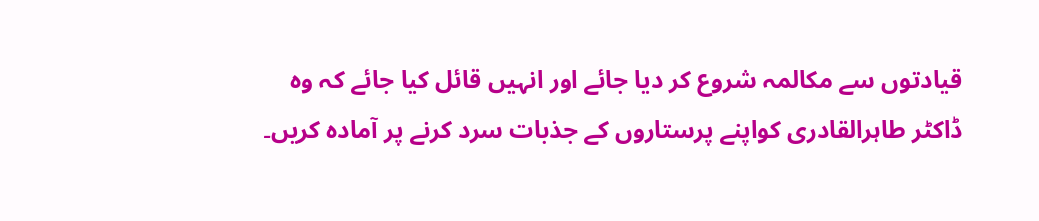قیادتوں سے مکالمہ شروع کر دیا جائے اور انہیں قائل کیا جائے کہ وہ ڈاکٹر طاہرالقادری کواپنے پرستاروں کے جذبات سرد کرنے پر آمادہ کریں۔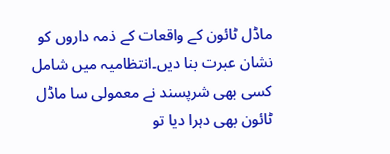ماڈل ٹائون کے واقعات کے ذمہ داروں کو نشان عبرت بنا دیں۔انتظامیہ میں شامل کسی بھی شرپسند نے معمولی سا ماڈل ٹائون بھی دہرا دیا تو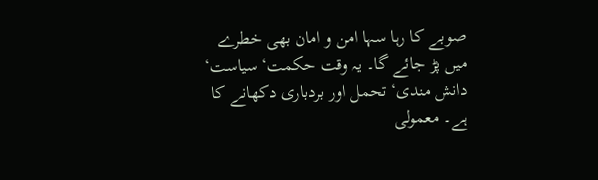صوبے کا رہا سہا امن و امان بھی خطرے میں پڑ جائے گا۔ یہ وقت حکمت‘ سیاست‘ دانش مندی‘ تحمل اور بردباری دکھانے کا ہے۔ معمولی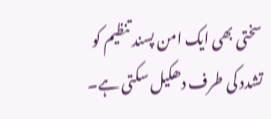سختی بھی ایک امن پسند تنظیم کو تشدد کی طرف دھکیل سکتی ہے۔